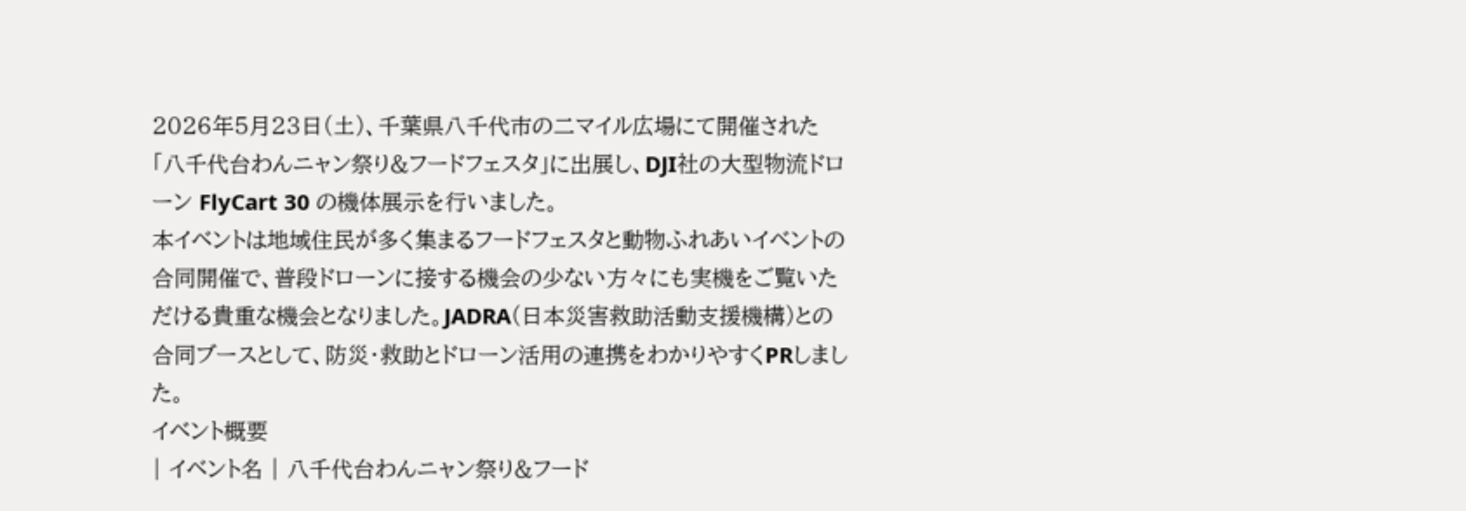2026年5月23日(土)、千葉県八千代市の二マイル広場にて開催された「八千代台わんニャン祭り&フードフェスタ」に出展し、DJI社の大型物流ドローン FlyCart 30 の機体展示を行いました。
本イベントは地域住民が多く集まるフードフェスタと動物ふれあいイベントの合同開催で、普段ドローンに接する機会の少ない方々にも実機をご覧いただける貴重な機会となりました。JADRA(日本災害救助活動支援機構)との合同ブースとして、防災・救助とドローン活用の連携をわかりやすくPRしました。
イベント概要
| イベント名 | 八千代台わんニャン祭り&フード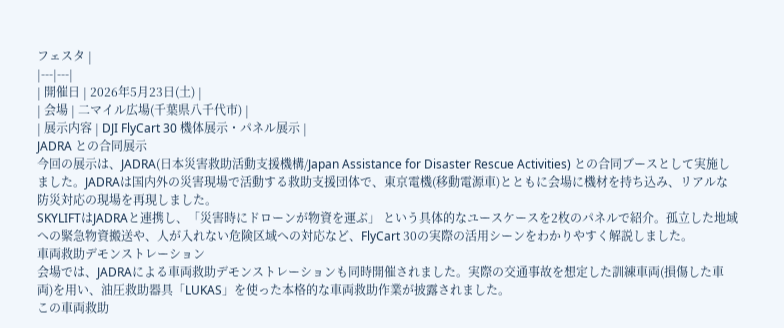フェスタ |
|---|---|
| 開催日 | 2026年5月23日(土) |
| 会場 | 二マイル広場(千葉県八千代市) |
| 展示内容 | DJI FlyCart 30 機体展示・パネル展示 |
JADRA との合同展示
今回の展示は、JADRA(日本災害救助活動支援機構/Japan Assistance for Disaster Rescue Activities) との合同ブースとして実施しました。JADRAは国内外の災害現場で活動する救助支援団体で、東京電機(移動電源車)とともに会場に機材を持ち込み、リアルな防災対応の現場を再現しました。
SKYLIFTはJADRAと連携し、「災害時にドローンが物資を運ぶ」 という具体的なユースケースを2枚のパネルで紹介。孤立した地域への緊急物資搬送や、人が入れない危険区域への対応など、FlyCart 30の実際の活用シーンをわかりやすく解説しました。
車両救助デモンストレーション
会場では、JADRAによる車両救助デモンストレーションも同時開催されました。実際の交通事故を想定した訓練車両(損傷した車両)を用い、油圧救助器具「LUKAS」を使った本格的な車両救助作業が披露されました。
この車両救助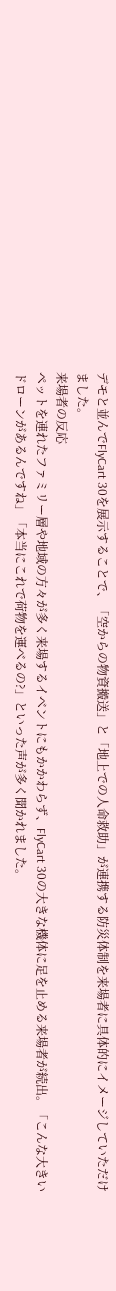デモと並んでFlyCart 30を展示することで、「空からの物資搬送」と「地上での人命救助」が連携する防災体制を来場者に具体的にイメージしていただけました。
来場者の反応
ペットを連れたファミリー層や地域の方々が多く来場するイベントにもかかわらず、FlyCart 30の大きな機体に足を止める来場者が続出。「こんな大きいドローンがあるんですね」「本当にこれで荷物を運べるの?」といった声が多く聞かれました。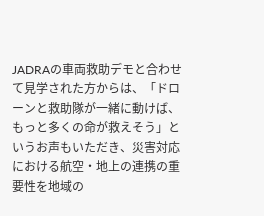JADRAの車両救助デモと合わせて見学された方からは、「ドローンと救助隊が一緒に動けば、もっと多くの命が救えそう」というお声もいただき、災害対応における航空・地上の連携の重要性を地域の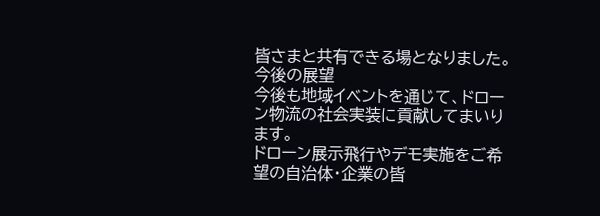皆さまと共有できる場となりました。
今後の展望
今後も地域イベントを通じて、ドローン物流の社会実装に貢献してまいります。
ドローン展示飛行やデモ実施をご希望の自治体・企業の皆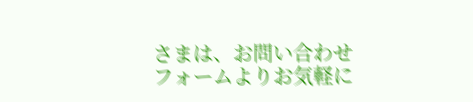さまは、お問い合わせフォームよりお気軽に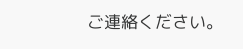ご連絡ください。